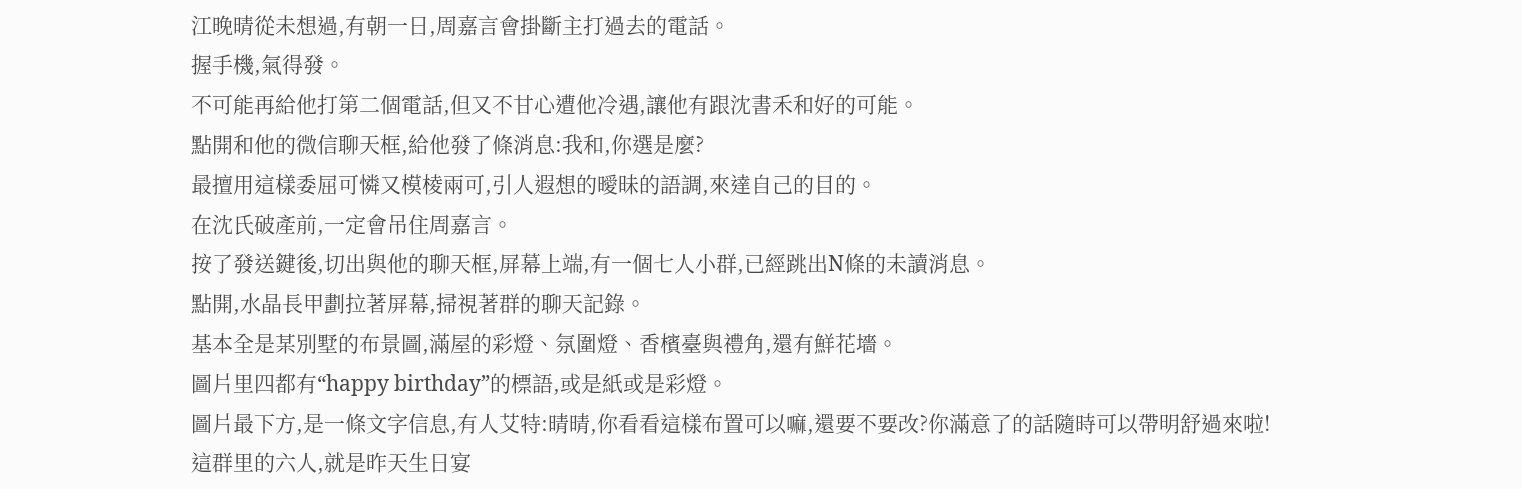江晚晴從未想過,有朝一日,周嘉言會掛斷主打過去的電話。
握手機,氣得發。
不可能再給他打第二個電話,但又不甘心遭他冷遇,讓他有跟沈書禾和好的可能。
點開和他的微信聊天框,給他發了條消息:我和,你選是麼?
最擅用這樣委屈可憐又模棱兩可,引人遐想的曖昧的語調,來達自己的目的。
在沈氏破產前,一定會吊住周嘉言。
按了發送鍵後,切出與他的聊天框,屏幕上端,有一個七人小群,已經跳出N條的未讀消息。
點開,水晶長甲劃拉著屏幕,掃視著群的聊天記錄。
基本全是某別墅的布景圖,滿屋的彩燈、氛圍燈、香檳臺與禮角,還有鮮花墻。
圖片里四都有“happy birthday”的標語,或是紙或是彩燈。
圖片最下方,是一條文字信息,有人艾特:晴晴,你看看這樣布置可以嘛,還要不要改?你滿意了的話隨時可以帶明舒過來啦!
這群里的六人,就是昨天生日宴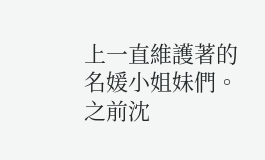上一直維護著的名媛小姐妹們。
之前沈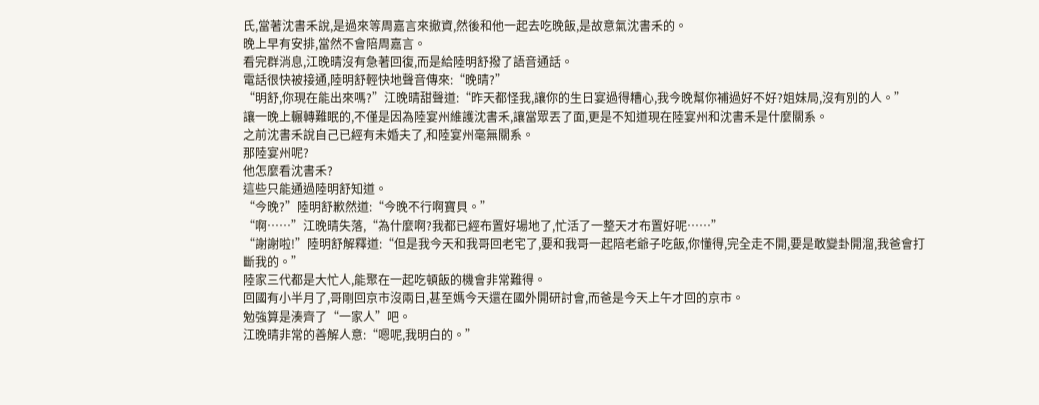氏,當著沈書禾說,是過來等周嘉言來撤資,然後和他一起去吃晚飯,是故意氣沈書禾的。
晚上早有安排,當然不會陪周嘉言。
看完群消息,江晚晴沒有急著回復,而是給陸明舒撥了語音通話。
電話很快被接通,陸明舒輕快地聲音傳來:“晚晴?”
“明舒,你現在能出來嗎?”江晚晴甜聲道:“昨天都怪我,讓你的生日宴過得糟心,我今晚幫你補過好不好?姐妹局,沒有別的人。”
讓一晚上輾轉難眠的,不僅是因為陸宴州維護沈書禾,讓當眾丟了面,更是不知道現在陸宴州和沈書禾是什麼關系。
之前沈書禾說自己已經有未婚夫了,和陸宴州毫無關系。
那陸宴州呢?
他怎麼看沈書禾?
這些只能通過陸明舒知道。
“今晚?”陸明舒歉然道:“今晚不行啊寶貝。”
“啊……”江晚晴失落,“為什麼啊?我都已經布置好場地了,忙活了一整天才布置好呢……”
“謝謝啦!”陸明舒解釋道:“但是我今天和我哥回老宅了,要和我哥一起陪老爺子吃飯,你懂得,完全走不開,要是敢變卦開溜,我爸會打斷我的。”
陸家三代都是大忙人,能聚在一起吃頓飯的機會非常難得。
回國有小半月了,哥剛回京市沒兩日,甚至媽今天還在國外開研討會,而爸是今天上午才回的京市。
勉強算是湊齊了“一家人”吧。
江晚晴非常的善解人意:“嗯呢,我明白的。”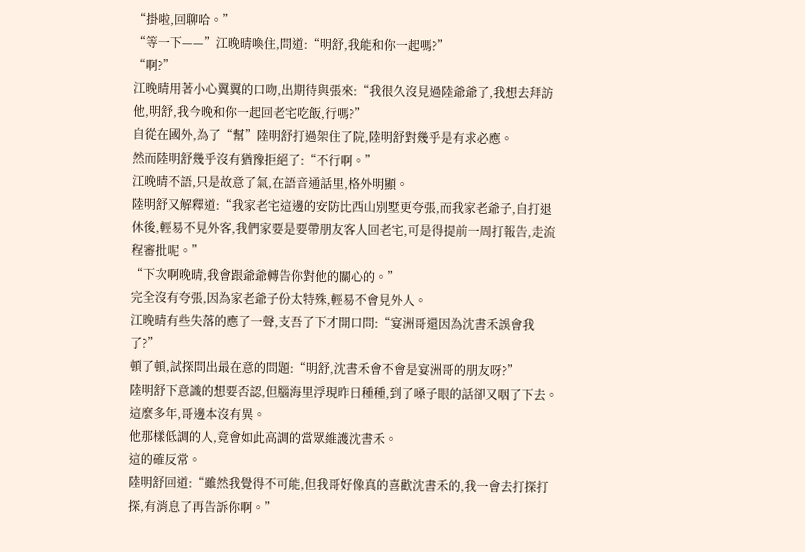“掛啦,回聊哈。”
“等一下——”江晚晴喚住,問道:“明舒,我能和你一起嗎?”
“啊?”
江晚晴用著小心翼翼的口吻,出期待與張來:“我很久沒見過陸爺爺了,我想去拜訪他,明舒,我今晚和你一起回老宅吃飯,行嗎?”
自從在國外,為了“幫”陸明舒打過架住了院,陸明舒對幾乎是有求必應。
然而陸明舒幾乎沒有猶豫拒絕了:“不行啊。”
江晚晴不語,只是故意了氣,在語音通話里,格外明顯。
陸明舒又解釋道:“我家老宅這邊的安防比西山別墅更夸張,而我家老爺子,自打退休後,輕易不見外客,我們家要是要帶朋友客人回老宅,可是得提前一周打報告,走流程審批呢。”
“下次啊晚晴,我會跟爺爺轉告你對他的關心的。”
完全沒有夸張,因為家老爺子份太特殊,輕易不會見外人。
江晚晴有些失落的應了一聲,支吾了下才開口問:“宴洲哥還因為沈書禾誤會我了?”
頓了頓,試探問出最在意的問題:“明舒,沈書禾會不會是宴洲哥的朋友呀?”
陸明舒下意識的想要否認,但腦海里浮現昨日種種,到了嗓子眼的話卻又咽了下去。
這麼多年,哥邊本沒有異。
他那樣低調的人,竟會如此高調的當眾維護沈書禾。
這的確反常。
陸明舒回道:“雖然我覺得不可能,但我哥好像真的喜歡沈書禾的,我一會去打探打探,有消息了再告訴你啊。”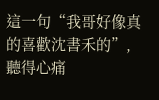這一句“我哥好像真的喜歡沈書禾的”,聽得心痛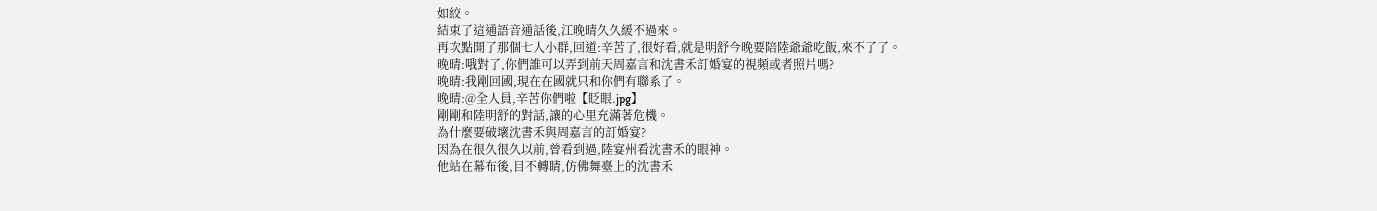如絞。
結束了這通語音通話後,江晚晴久久緩不過來。
再次點開了那個七人小群,回道:辛苦了,很好看,就是明舒今晚要陪陸爺爺吃飯,來不了了。
晚晴:哦對了,你們誰可以弄到前天周嘉言和沈書禾訂婚宴的視頻或者照片嗎?
晚晴:我剛回國,現在在國就只和你們有聯系了。
晚晴:@全人員,辛苦你們啦【眨眼.jpg】
剛剛和陸明舒的對話,讓的心里充滿著危機。
為什麼要破壞沈書禾與周嘉言的訂婚宴?
因為在很久很久以前,曾看到過,陸宴州看沈書禾的眼神。
他站在幕布後,目不轉睛,仿佛舞臺上的沈書禾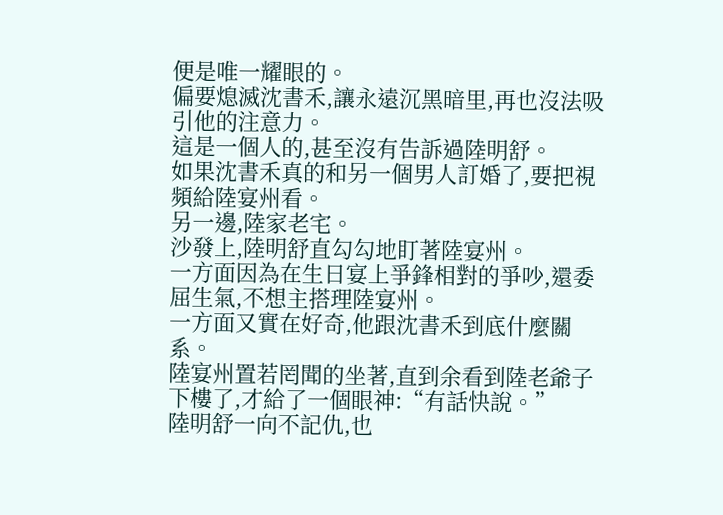便是唯一耀眼的。
偏要熄滅沈書禾,讓永遠沉黑暗里,再也沒法吸引他的注意力。
這是一個人的,甚至沒有告訴過陸明舒。
如果沈書禾真的和另一個男人訂婚了,要把視頻給陸宴州看。
另一邊,陸家老宅。
沙發上,陸明舒直勾勾地盯著陸宴州。
一方面因為在生日宴上爭鋒相對的爭吵,還委屈生氣,不想主搭理陸宴州。
一方面又實在好奇,他跟沈書禾到底什麼關系。
陸宴州置若罔聞的坐著,直到余看到陸老爺子下樓了,才給了一個眼神:“有話快說。”
陸明舒一向不記仇,也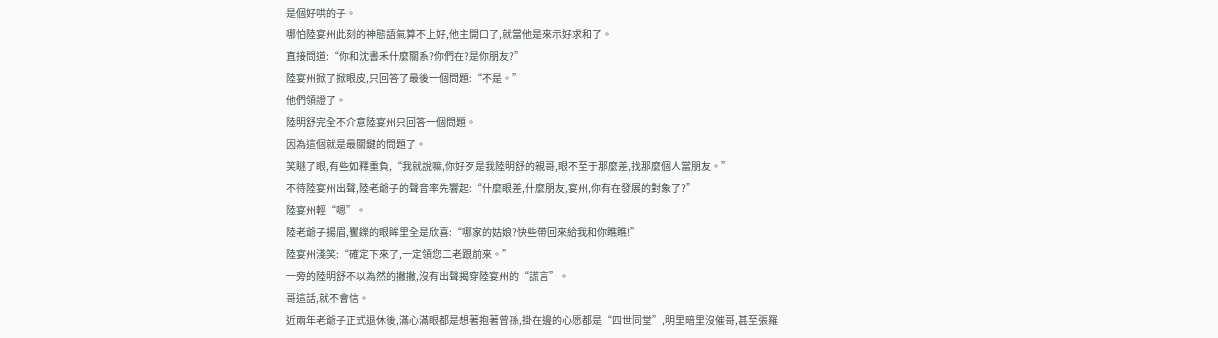是個好哄的子。
哪怕陸宴州此刻的神態語氣算不上好,他主開口了,就當他是來示好求和了。
直接問道:“你和沈書禾什麼關系?你們在?是你朋友?”
陸宴州掀了掀眼皮,只回答了最後一個問題:“不是。”
他們領證了。
陸明舒完全不介意陸宴州只回答一個問題。
因為這個就是最關鍵的問題了。
笑瞇了眼,有些如釋重負,“我就說嘛,你好歹是我陸明舒的親哥,眼不至于那麼差,找那麼個人當朋友。”
不待陸宴州出聲,陸老爺子的聲音率先響起:“什麼眼差,什麼朋友,宴州,你有在發展的對象了?”
陸宴州輕“嗯”。
陸老爺子揚眉,矍鑠的眼眸里全是欣喜:“哪家的姑娘?快些帶回來給我和你瞧瞧!”
陸宴州淺笑:“確定下來了,一定領您二老跟前來。”
一旁的陸明舒不以為然的撇撇,沒有出聲揭穿陸宴州的“謊言”。
哥這話,就不會信。
近兩年老爺子正式退休後,滿心滿眼都是想著抱著曾孫,掛在邊的心愿都是“四世同堂”,明里暗里沒催哥,甚至張羅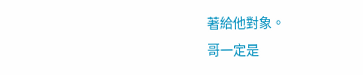著給他對象。
哥一定是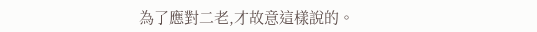為了應對二老,才故意這樣說的。